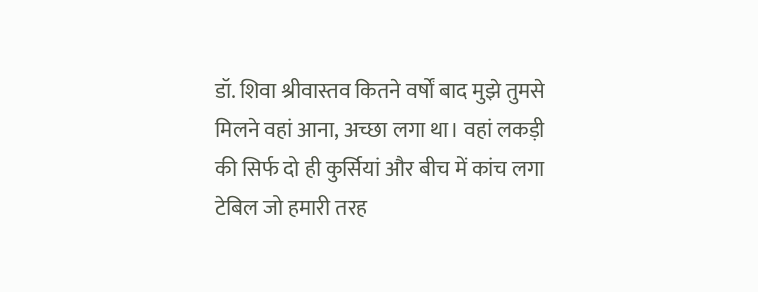डॉ. शिवा श्रीवास्तव कितने वर्षों बाद मुझे तुमसे मिलने वहां आना, अच्छा लगा था। वहां लकड़ी की सिर्फ दो ही कुर्सियां और बीच में कांच लगा टेबिल जो हमारी तरह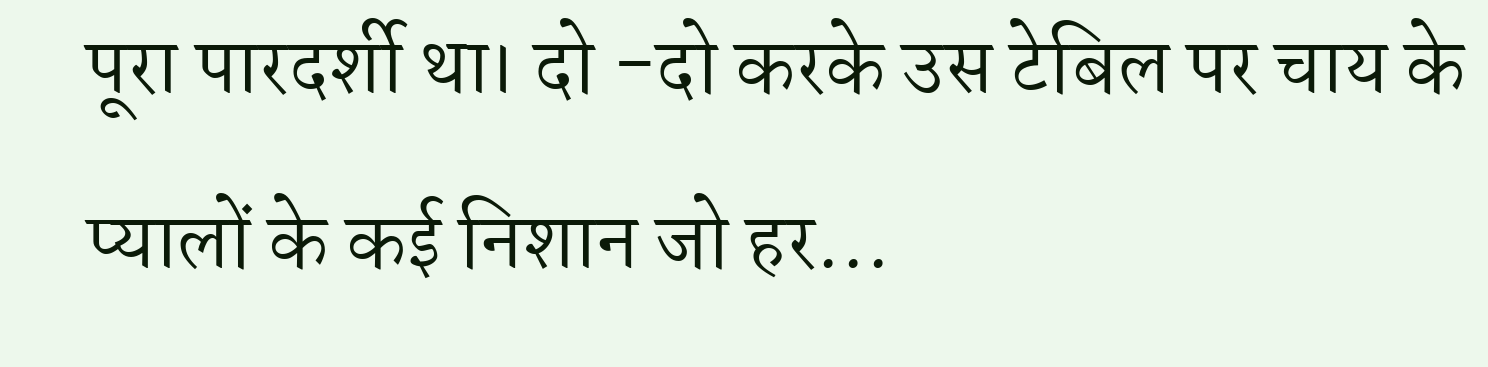पूरा पारदर्शी था। दो -दो करके उस टेबिल पर चाय के प्यालों के कई निशान जो हर...